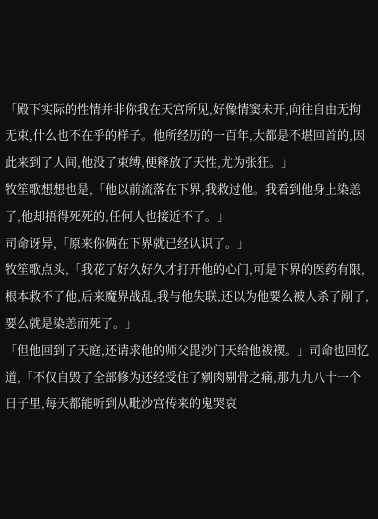「殿下实际的性情并非你我在天宫所见,好像情窦未开,向往自由无拘无束,什么也不在乎的样子。他所经历的一百年,大都是不堪回首的,因此来到了人间,他没了束缚,便释放了天性,尤为张狂。」
牧笙歌想想也是,「他以前流落在下界,我救过他。我看到他身上染恙了,他却捂得死死的,任何人也接近不了。」
司命讶异,「原来你俩在下界就已经认识了。」
牧笙歌点头,「我花了好久好久才打开他的心门,可是下界的医药有限,根本救不了他,后来魔界战乱,我与他失联,还以为他要么被人杀了剐了,要么就是染恙而死了。」
「但他回到了天庭,还请求他的师父毘沙门天给他祓禊。」司命也回忆道,「不仅自毁了全部修为还经受住了剜肉剔骨之痛,那九九八十一个日子里,每天都能听到从毗沙宫传来的鬼哭哀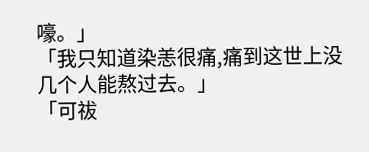嚎。」
「我只知道染恙很痛,痛到这世上没几个人能熬过去。」
「可祓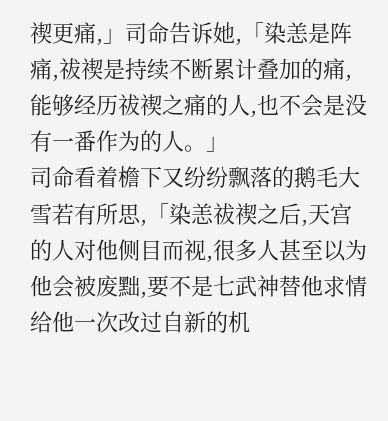禊更痛,」司命告诉她,「染恙是阵痛,祓禊是持续不断累计叠加的痛,能够经历祓禊之痛的人,也不会是没有一番作为的人。」
司命看着檐下又纷纷飘落的鹅毛大雪若有所思,「染恙祓禊之后,天宫的人对他侧目而视,很多人甚至以为他会被废黜,要不是七武神替他求情给他一次改过自新的机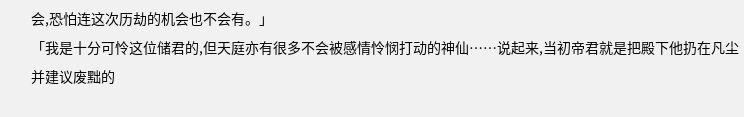会,恐怕连这次历劫的机会也不会有。」
「我是十分可怜这位储君的,但天庭亦有很多不会被感情怜悯打动的神仙……说起来,当初帝君就是把殿下他扔在凡尘并建议废黜的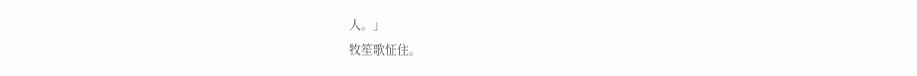人。」
牧笙歌怔住。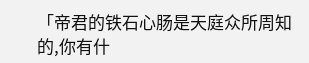「帝君的铁石心肠是天庭众所周知的,你有什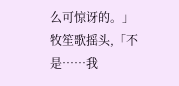么可惊讶的。」
牧笙歌摇头,「不是……我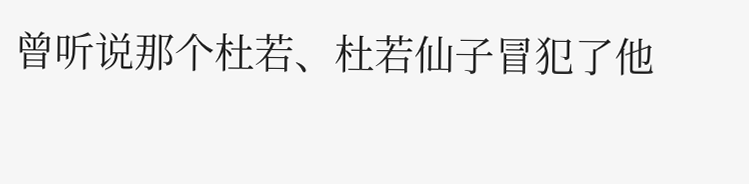曾听说那个杜若、杜若仙子冒犯了他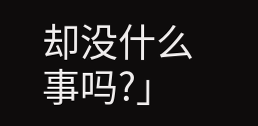却没什么事吗?」